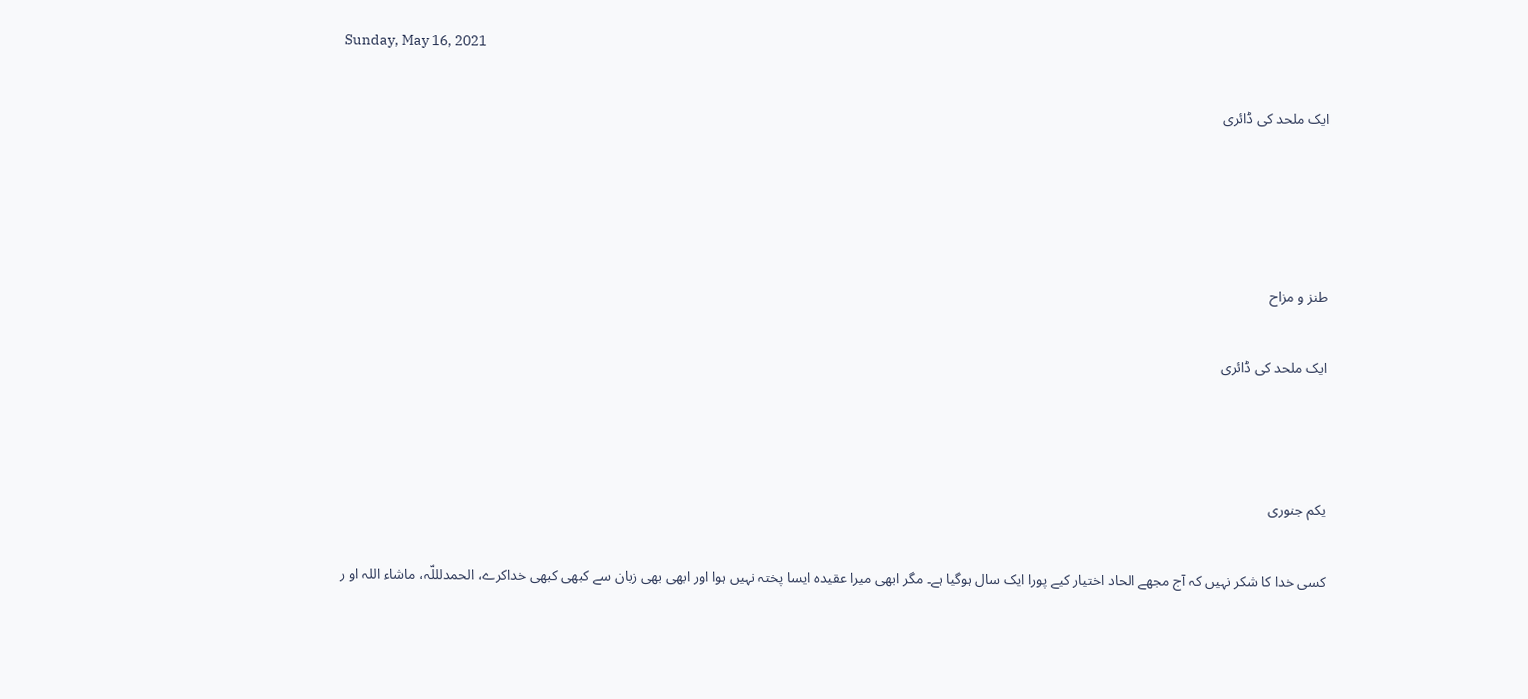Sunday, May 16, 2021

ایک ملحد کی ڈائری




طنز و مزاح

ایک ملحد کی ڈائری



یکم جنوری

کسی خدا کا شکر نہیں کہ آج مجھے الحاد اختیار کیے پورا ایک سال ہوگیا ہے۔ مگر ابھی میرا عقیدہ ایسا پختہ نہیں ہوا اور ابھی بھی زبان سے کبھی کبھی خداکرے، الحمدلللّہ، ماشاء اللہ او ر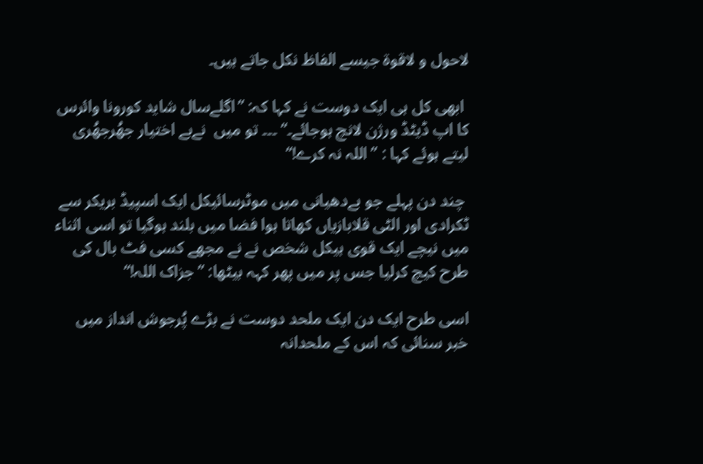لاحول و لاقوۃ جیسے الفاظ نکل جاتے ہیں۔

 ابھی کل ہی ایک دوست نے کہا کہ: ”اگلےسال شاید کورونا وائرس کا اپ ڈیٹڈ ورژن لانچ ہوجائے۔“ ۔۔۔ تو میں  نےبے اختیار جھُرجھُری لیتے ہوئے کہا : ”اللہ نہ کرے!“

 چند دن پہلے جو بےدھیانی میں موٹرسائیکل ایک اسپیڈ بریکر سے ٹکرادی اور الٹی قلابازیاں کھاتا ہوا فضا میں بلند ہوگیا تو اسی اثناء میں نیچے ایک قوی ہیکل شخص نے نے مجھے کسی فٹ بال کی طرح کیچ کرلیا جس پر میں پھر کہہ بیٹھا: ”جزاک اللہ!“

اسی طرح ایک دن ایک ملحد دوست نے بڑے پُرجوش انداز میں خبر سنائی کہ اس کے ملحدانہ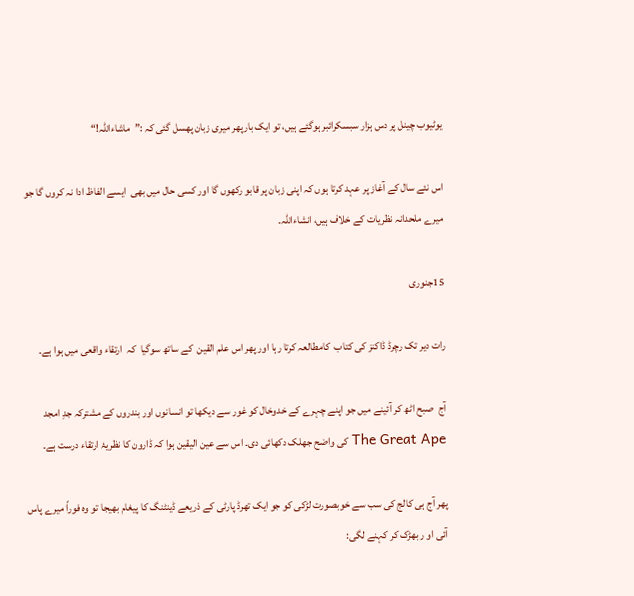یوٹیوب چینل پر دس ہزار سبسکرائبر ہوگئے ہیں، تو ایک بارپھر میری زبان پھسل گئی کہ :”ماشاءاللہ!“

اس نئے سال کے آغاز پر عہد کرتا ہوں کہ اپنی زبان پر قابو رکھوں گا اور کسی حال میں بھی  ایسے الفاظ ادا نہ کروں گا جو میرے ملحدانہ نظریات کے خلاف ہیں، انشاءاللہ۔

15جنوری

رات دیر تک رچرڈ ڈاکنز کی کتاب  کامطالعہ کرتا رہا اور پھر اس علم القین  کے ساتھ سوگیا  کہ  ارتقاء واقعی میں ہوا ہے۔

آج  صبح اٹھ کر آئینے میں جو اپنے چہرے کے خدوخال کو غور سے دیکھا تو انسانوں اور بندروں کے مشترکہ جدِ امجد The Great Ape کی واضح جھلک دکھائی دی۔ اس سے عین الیقین ہوا کہ ڈارون کا نظریۂ ارتقاء درست ہے۔

پھر آج ہی کالج کی سب سے خوبصورت لڑکی کو جو ایک تھرڈ پارٹی کے ذریعے ڈینٹنگ کا پیغام بھیجا تو وہ فوراً میرے پاس آئی او ر بھڑک کر کہنے لگی: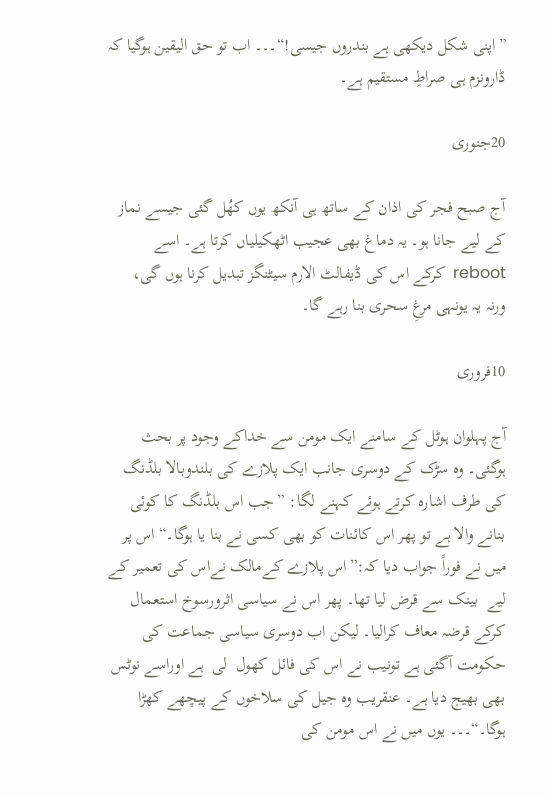”اپنی شکل دیکھی ہے بندروں جیسی!“۔۔۔ اب تو حق الیقین ہوگیا کہ ڈارونزم ہی صراطِ مستقیم ہے۔

20جنوری

آج صبح فجر کی اذان کے ساتھ ہی آنکھ یوں کھُل گئی جیسے نماز کے لیے جانا ہو۔ یہ دماغ بھی عجیب اٹھکیلیاں کرتا ہے۔ اسے reboot  کرکے اس کی ڈیفالٹ الارم سیٹنگز تبدیل کرنا ہوں گی،  ورنہ یہ یونہی مرغِ سحری بنا رہے گا۔

10فروری

آج پہلوان ہوٹل کے سامنے ایک مومن سے خداکے وجود پر بحث ہوگئی۔ وہ سڑک کے دوسری جانب ایک پلازے کی بلندوبالا بلڈنگ کی طرف اشارہ کرتے ہوئے کہنے لگا: ”جب اس بلڈنگ کا کوئی بنانے والا ہے تو پھر اس کائنات کو بھی کسی نے بنا یا ہوگا۔“ اس پر میں نے فوراً جواب دیا کہ:”اس پلازے کےمالک نےاس کی تعمیر کے لیے  بینک سے قرض لیا تھا۔ پھر اس نے سیاسی اثرورسوخ استعمال کرکے قرضہ معاف کرالیا۔ لیکن اب دوسری سیاسی جماعت کی حکومت آگئی ہے تونیب نے اس کی فائل کھول  لی  ہے اوراسے نوٹس بھی بھیج دیا ہے۔ عنقریب وہ جیل کی سلاخوں کے پیچھے کھڑا ہوگا۔“۔۔۔ یوں میں نے اس مومن کی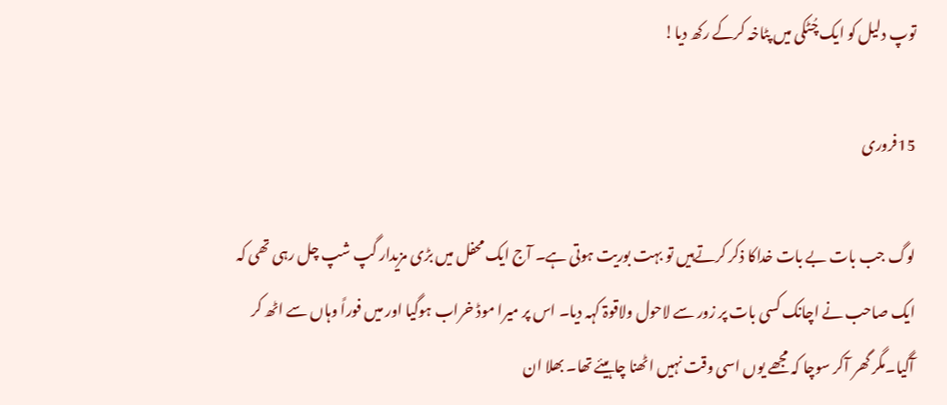توپ دلیل کو ایک چُٹکی میں پٹاخہ کرکے رکھ دیا!

15فروری

لوگ جب بات بے بات خداکا ذکر کرتےہیں تو بہت بوریت ہوتی ہے۔ آج ایک محفل میں بڑی مزیدار گپ شپ چل رہی تھی کہ ایک صاحب نے اچانک کسی بات پر زور سے لاحول ولاقوۃ کہہ دیا۔ اس پر میرا موڈ خراب ہوگیا اور میں فوراً وہاں سے اٹھ کر آگیا۔مگر گھر آکر سوچا کہ مجھے یوں اسی وقت نہیں اٹھنا چاہیئے تھا۔ بھلا ان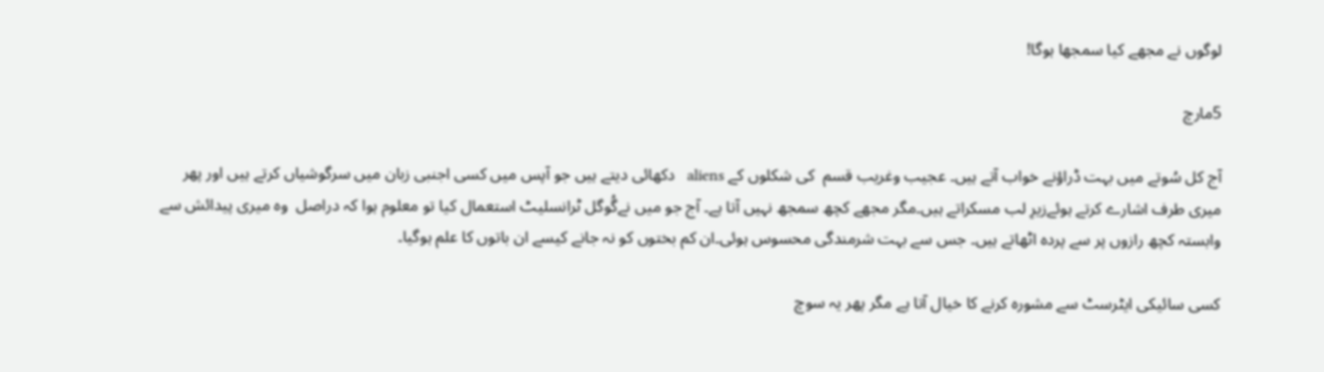لوگوں نے مجھے کیا سمجھا ہوگا!

5مارچ

آج کل سُوتے میں بہت ڈراؤنے خواب آتے ہیں۔ عجیب وغریب قسم  کی شکلوں کے aliens   دکھائی دیتے ہیں جو آپس میں کسی اجنبی زبان میں سرگوشیاں کرتے ہیں اور پھر میری طرف اشارے کرتے ہوئےزیرِ لب مسکراتے ہیں۔مگر مجھے کچھ سمجھ نہیں آتا ہے۔ آج جو میں نےگُوگل ٹرانسلیٹ استعمال کیا تو معلوم ہوا کہ دراصل  وہ میری پیدائش سے وابستہ کچھ رازوں پر سے پردہ اٹھاتے ہیں۔ جس سے بہت شرمندگی محسوس ہوئی۔ان کم بختوں کو نہ جانے کیسے ان باتوں کا علم ہوگیا۔

کسی سائیکی ایٹرسٹ سے مشورہ کرنے کا خیال آتا ہے مگر پھر یہ سوچ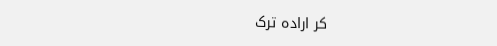کر ارادہ ترک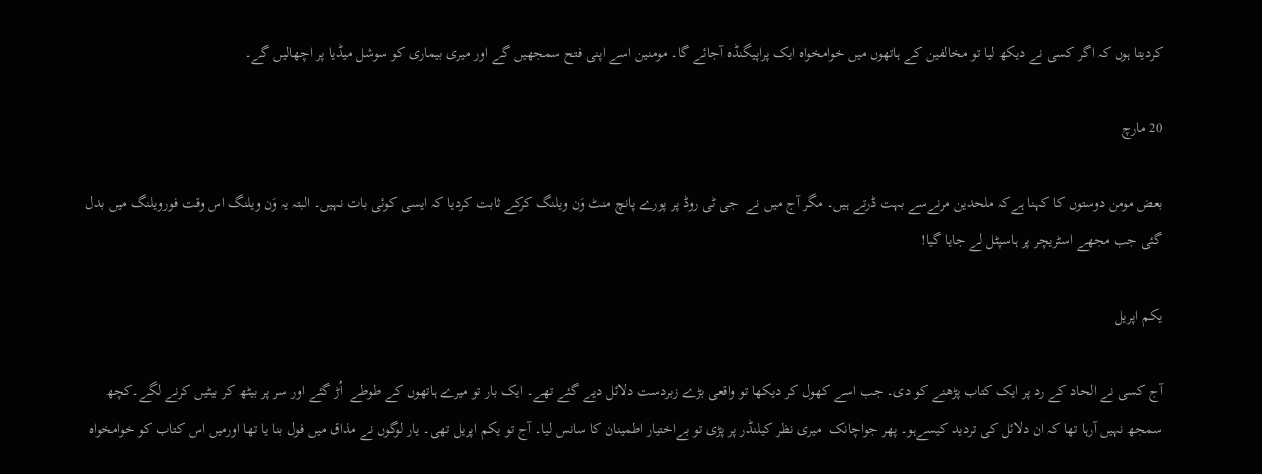کردیتا ہوں کہ اگر کسی نے دیکھ لیا تو مخالفین کے ہاتھوں میں خوامخواہ ایک پراپیگنڈہ آجائے گا۔ مومنین اسے اپنی فتح سمجھیں گے اور میری بیماری کو سوشل میڈیا پر اچھالیں گے۔

20 مارچ

بعض مومن دوستوں کا کہنا ہےکہ ملحدین مرنےسے بہت ڈرتے ہیں۔ مگر آج میں نے  جی ٹی روڈ پر پورے پانچ منٹ وَن ویلنگ کرکے ثابت کردیا کہ ایسی کوئی بات نہیں۔ البتہ یہ وَن ویلنگ اس وقت فورویلنگ میں بدل گئی جب مجھے اسٹریچر پر ہاسپٹل لے جایا گیا!

یکم اپریل

آج کسی نے الحاد کے رد پر ایک کتاب پڑھنے کو دی۔ جب اسے کھول کر دیکھا تو واقعی بڑے زبردست دلائل دیے گئے تھے۔ ایک بار تو میرے ہاتھوں کے طوطے  اُڑ گئے اور سر پر بیٹھ کر بیٹیں کرنے لگے۔کچھ سمجھ نہیں آرہا تھا کہ ان دلائل کی تردید کیسےہو۔ پھر جواچانک  میری نظر کیلنڈر پر پڑی تو بےاختیار اطمینان کا سانس لیا۔ آج تو یکم اپریل تھی۔ یار لوگوں نے مذاق میں فول بنا یا تھا اورمیں اس کتاب کو خوامخواہ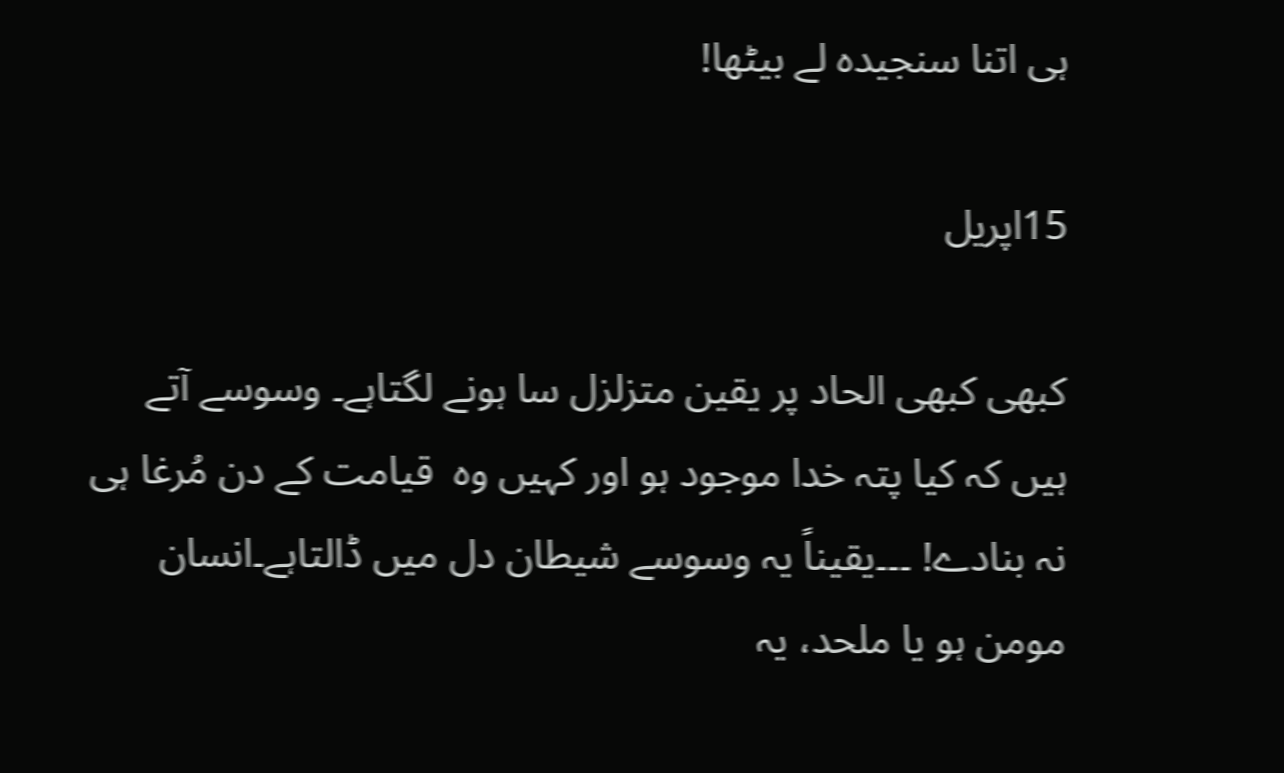ہی اتنا سنجیدہ لے بیٹھا!

15اپریل

کبھی کبھی الحاد پر یقین متزلزل سا ہونے لگتاہے۔ وسوسے آتے ہیں کہ کیا پتہ خدا موجود ہو اور کہیں وہ  قیامت کے دن مُرغا ہی نہ بنادے! ۔۔۔یقیناً یہ وسوسے شیطان دل میں ڈالتاہے۔انسان مومن ہو یا ملحد، یہ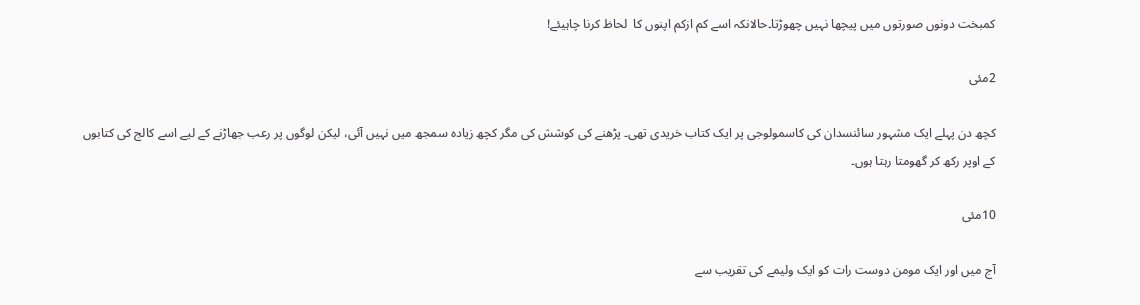کمبخت دونوں صورتوں میں پیچھا نہیں چھوڑتا۔حالانکہ اسے کم ازکم اپنوں کا  لحاظ کرنا چاہیئے!

2مئی

کچھ دن پہلے ایک مشہور سائنسدان کی کاسمولوجی پر ایک کتاب خریدی تھی۔ پڑھنے کی کوشش کی مگر کچھ زیادہ سمجھ میں نہیں آئی، لیکن لوگوں پر رعب جھاڑنے کے لیے اسے کالج کی کتابوں کے اوپر رکھ کر گھومتا رہتا ہوں۔

10مئی

آج میں اور ایک مومن دوست رات کو ایک ولیمے کی تقریب سے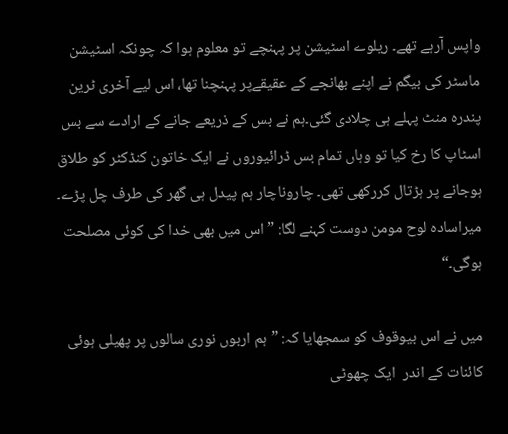واپس آرہے تھے۔ ریلوے اسٹیشن پر پہنچے تو معلوم ہوا کہ چونکہ اسٹیشن ماسٹر کی بیگم نے اپنے بھانجے کے عقیقےپر پہنچنا تھا، اس لیے آخری ٹرین پندرہ منٹ پہلے ہی چلادی گئی۔ہم نے بس کے ذریعے جانے کے ارادے سے بس اسٹاپ کا رخ کیا تو وہاں تمام بس ڈرائیوروں نے ایک خاتون کنڈکٹر کو طلاق ہوجانے پر ہڑتال کررکھی تھی۔ چاروناچار ہم پیدل ہی گھر کی طرف چل پڑے۔ میراسادہ لوح مومن دوست کہنے لگا: ”اس میں بھی خدا کی کوئی مصلحت ہوگی۔“

میں نے اس بیوقوف کو سمجھایا کہ: ”ہم اربوں نوری سالوں پر پھیلی ہوئی کائنات کے اندر  ایک چھوٹی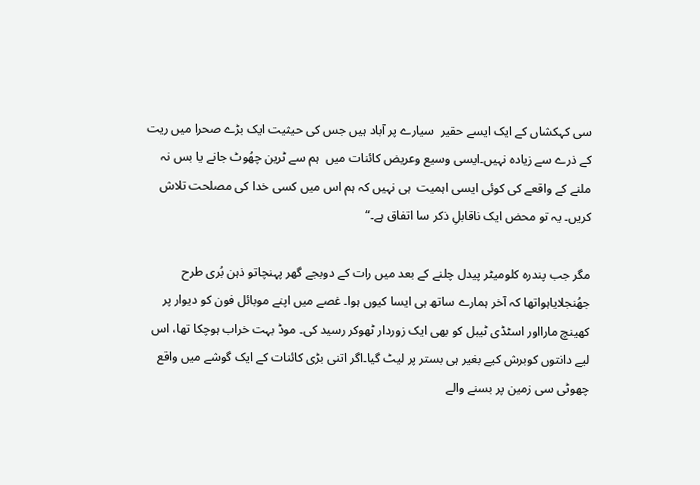سی کہکشاں کے ایک ایسے حقیر  سیارے پر آباد ہیں جس کی حیثیت ایک بڑے صحرا میں ریت کے ذرے سے زیادہ نہیں۔ایسی وسیع وعریض کائنات میں  ہم سے ٹرین چھُوٹ جانے یا بس نہ ملنے کے واقعے کی کوئی ایسی اہمیت  ہی نہیں کہ ہم اس میں کسی خدا کی مصلحت تلاش کریں۔ یہ تو محض ایک ناقابلِ ذکر سا اتفاق ہے۔“

مگر جب پندرہ کلومیٹر پیدل چلنے کے بعد میں رات کے دوبجے گھر پہنچاتو ذہن بُری طرح جھُنجلایاہواتھا کہ آخر ہمارے ساتھ ہی ایسا کیوں ہوا۔ غصے میں اپنے موبائل فون کو دیوار پر کھینچ مارااور اسٹڈی ٹیبل کو بھی ایک زوردار ٹھوکر رسید کی۔ موڈ بہت خراب ہوچکا تھا، اس لیے دانتوں کوبرش کیے بغیر ہی بستر پر لیٹ گیا۔اگر اتنی بڑی کائنات کے ایک گوشے میں واقع چھوٹی سی زمین پر بسنے والے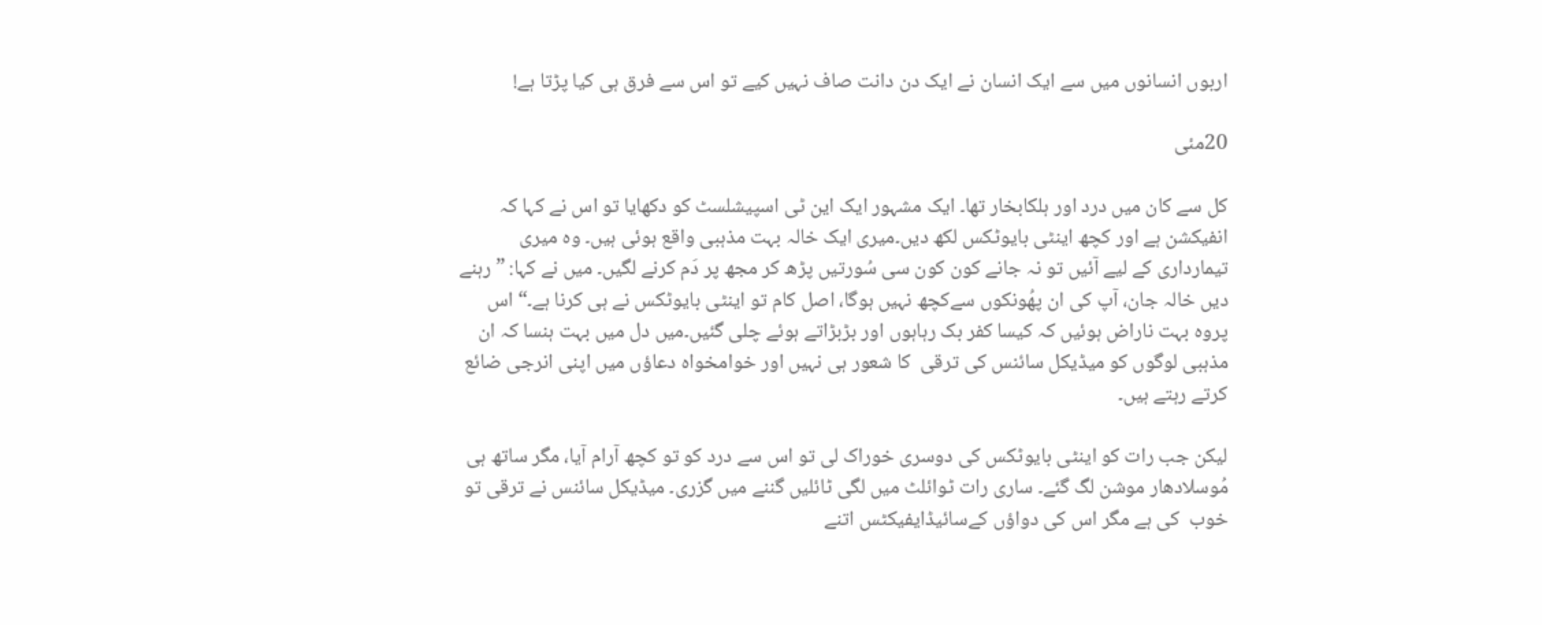اربوں انسانوں میں سے ایک انسان نے ایک دن دانت صاف نہیں کیے تو اس سے فرق ہی کیا پڑتا ہے!

20مئی

کل سے کان میں درد اور ہلکابخار تھا۔ ایک مشہور ایک این ٹی اسپیشلسٹ کو دکھایا تو اس نے کہا کہ انفیکشن ہے اور کچھ اینٹی بایوٹکس لکھ دیں۔میری ایک خالہ بہت مذہبی واقع ہوئی ہیں۔ وہ میری تیمارداری کے لیے آئیں تو نہ جانے کون کون سی سُورتیں پڑھ کر مجھ پر دَم کرنے لگیں۔ میں نے کہا: ”رہنے دیں خالہ جان، آپ کی ان پھُونکوں سےکچھ نہیں ہوگا، اصل کام تو اینٹی بایوٹکس نے ہی کرنا ہے۔“ اس پروہ بہت ناراض ہوئیں کہ کیسا کفر بک رہاہوں اور بڑبڑاتے ہوئے چلی گئیں۔میں دل میں بہت ہنسا کہ ان مذہبی لوگوں کو میڈیکل سائنس کی ترقی  کا شعور ہی نہیں اور خوامخواہ دعاؤں میں اپنی انرجی ضائع کرتے رہتے ہیں۔

لیکن جب رات کو اینٹی بایوٹکس کی دوسری خوراک لی تو اس سے درد کو تو کچھ آرام آیا، مگر ساتھ ہی  مُوسلادھار موشن لگ گئے۔ ساری رات ٹوائلٹ میں لگی ٹائلیں گننے میں گزری۔ میڈیکل سائنس نے ترقی تو خوب  کی ہے مگر اس کی دواؤں کےسائیڈایفیکٹس اتنے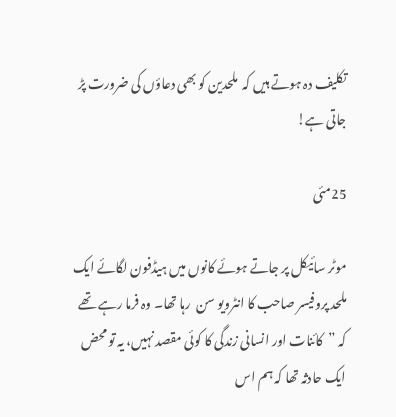تکلیف دہ ہوتے ہیں کہ  ملحدین کو بھی دعاؤں کی ضرورت پڑ جاتی ہے!

25مئی

موٹر سائیکل پر جاتے ہوئے کانوں میں ہیڈفون لگائے ایک ملحد پروفیسر صاحب کا انٹرویو سن  رہا تھا۔ وہ فرما رہے تھے کہ ”کائنات اور انسانی زندگی کا کوئی مقصد نہیں، یہ تو محض ایک حادثہ تھا کہ ہم اس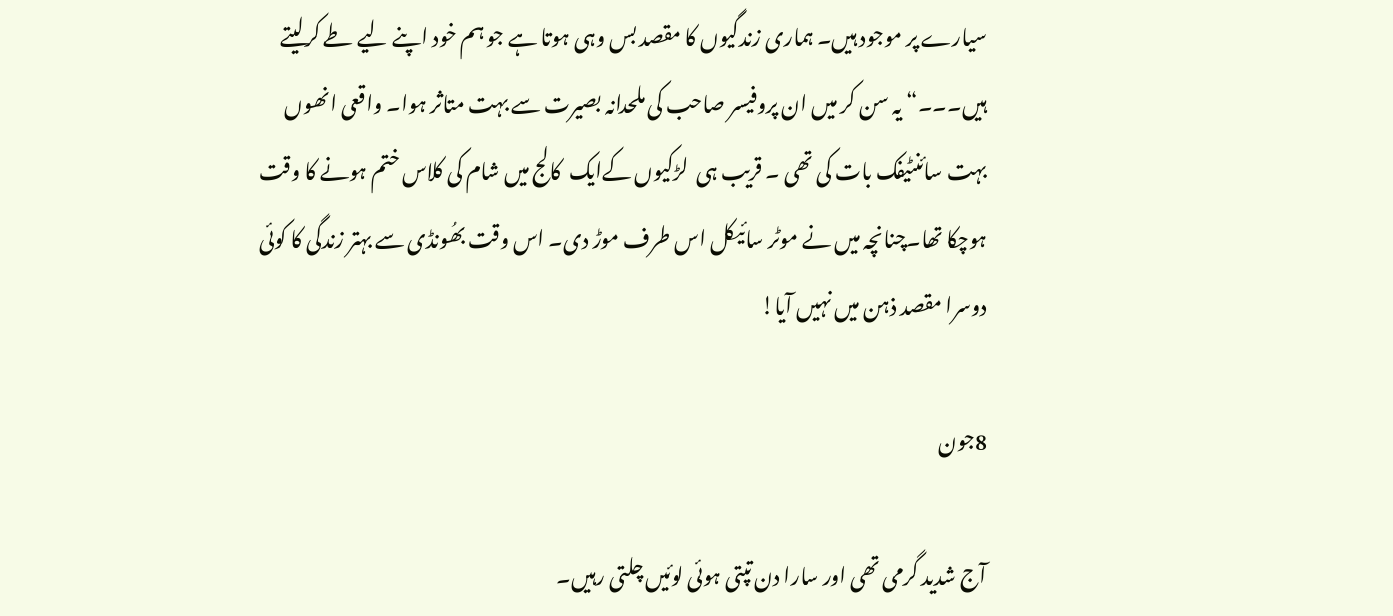سیارے پر موجود ہیں۔ ہماری زندگیوں کا مقصد بس وہی ہوتا ہے جو ہم خود اپنے لیے طے کرلیتے ہیں۔۔۔“ یہ سن کر میں ان پروفیسر صاحب کی ملحدانہ بصیرت سے بہت متاثر ہوا۔ واقعی انھوں بہت سائنٹیفک بات کی تھی ۔ قریب ہی  لڑکیوں کےایک  کالج میں شام کی کلاس ختم ہونے کا وقت ہوچکا تھا۔چنانچہ میں نے موٹر سائیکل اس طرف موڑ دی۔ اس وقت بھُونڈی سے بہتر زندگی کا کوئی دوسرا مقصد ذہن میں نہیں آیا!

8جون

آج شدید گرمی تھی اور سارا دن تپتی ہوئی لوئیں چلتی رہیں۔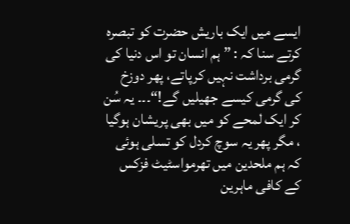ایسے میں ایک باریش حضرت کو تبصرہ کرتے سنا کہ : ” ہم انسان تو اس دنیا کی گرمی برداشت نہیں کرپاتے، پھر دوزخ کی گرمی کیسے جھیلیں گے!“۔۔۔ یہ سُن  کر ایک لمحے کو میں بھی پریشان ہوگیا ، مگر پھر یہ سوچ کردل کو تسلی ہوئی کہ ہم ملحدین میں تھرمواسٹیٹ فزکس کے کافی ماہرین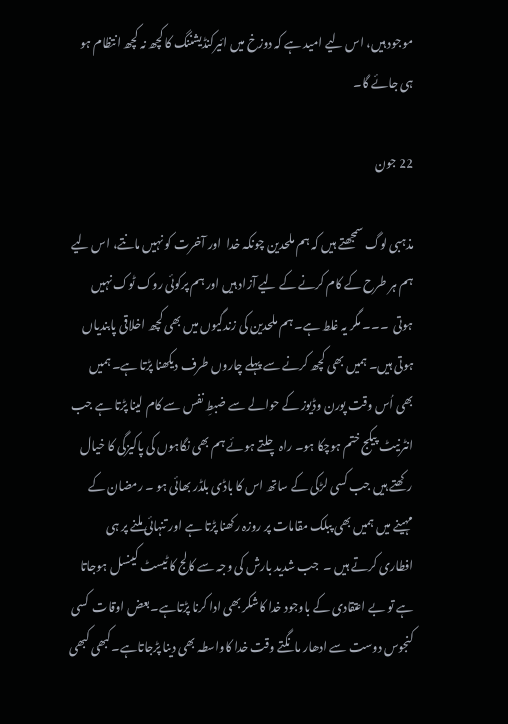موجود ہیں، اس لیے امید ہے کہ دوزخ میں ائیرکنڈیشننگ کا کچھ نہ کچھ انتظام ہو ہی جائے گا۔

22 جون

مذہبی لوگ سمجھتے ہیں کہ ہم ملحدین چونکہ خدا  اور آخرت کو نہیں مانتے، اس لیے ہم ہر طرح کے کام کرنے کے لیے آزاد ہیں اور ہم پرکوئی روک ٹوک نہیں ہوتی  ۔۔۔ مگر یہ غلط ہے۔ ہم ملحدین کی زندگیوں میں بھی کچھ اخلاقی پابندیاں ہوتی ہیں۔ ہمیں بھی کچھ کرنے سے پہلے چاروں طرف دیکھنا پڑتا ہے۔ ہمیں بھی اُس وقت پورن وڈیوز کے حوالے سے ضبطِ نفس سے کام لینا پڑتا ہے جب انٹرنیٹ پیکج ختم ہوچکا ہو۔ راہ چلتے ہوئے ہم بھی نگاہوں کی پاکیزگی کا خیال رکھتے ہیں جب کسی لڑکی کے ساتھ اس کا باڈی بلڈر بھائی ہو ۔ رمضان کے مہینے میں ہمیں بھی پبلک مقامات پر روزہ رکھنا پڑتا ہے اور تنہائی ملنے پر ہی افطاری کرتے ہیں ۔  جب شدید بارش کی وجہ سے کالج کا ٹیسٹ کینسل ہوجاتا ہے تو بے اعتقادی کے باوجود خدا کاشکر بھی ادا کرنا پڑتاہے۔بعض اوقات  کسی کنجوس دوست سے ادھار مانگتے وقت خدا کاواسطہ بھی دینا پڑجاتاہے۔کبھی کبھی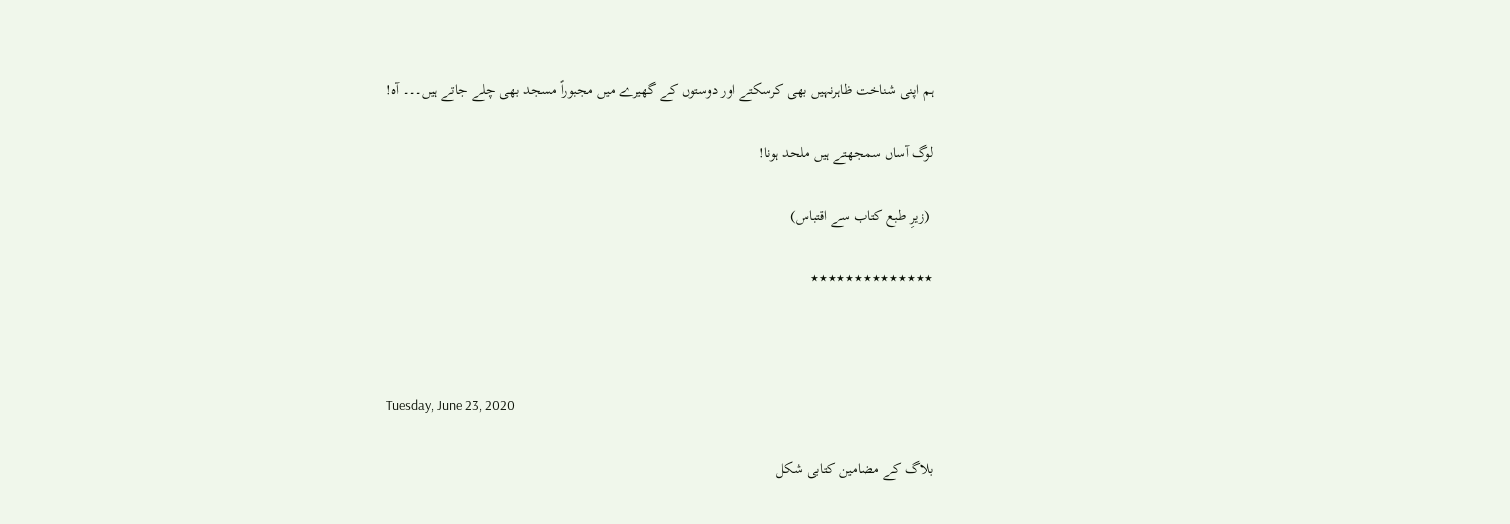ہم اپنی شناخت ظاہرنہیں بھی کرسکتے اور دوستوں کے گھیرے میں مجبوراً مسجد بھی چلے جاتے ہیں۔۔۔ آہ!

لوگ آساں سمجھتے ہیں ملحد ہونا!

 (زیرِ طبع کتاب سے اقتباس)

٭٭٭٭٭٭٭٭٭٭٭٭٭٭



Tuesday, June 23, 2020

بلاگ کے مضامین کتابی شکل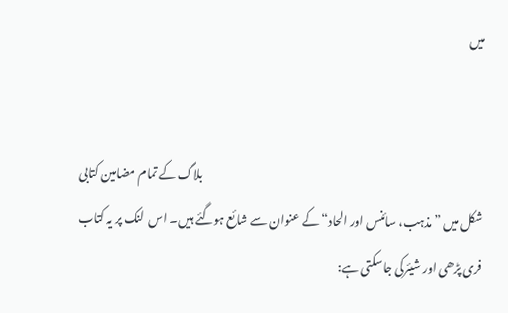میں


                                                                                                                        بلاگ کے تمام مضامین کتابی شکل میں ”مذہب، سائنس اور الحاد“ کے عنوان سے شائع ہوگئے ہیں۔ اس  لنک پر یہ کتاب فری پڑھی اور شیئرکی جاسکتی ہے: